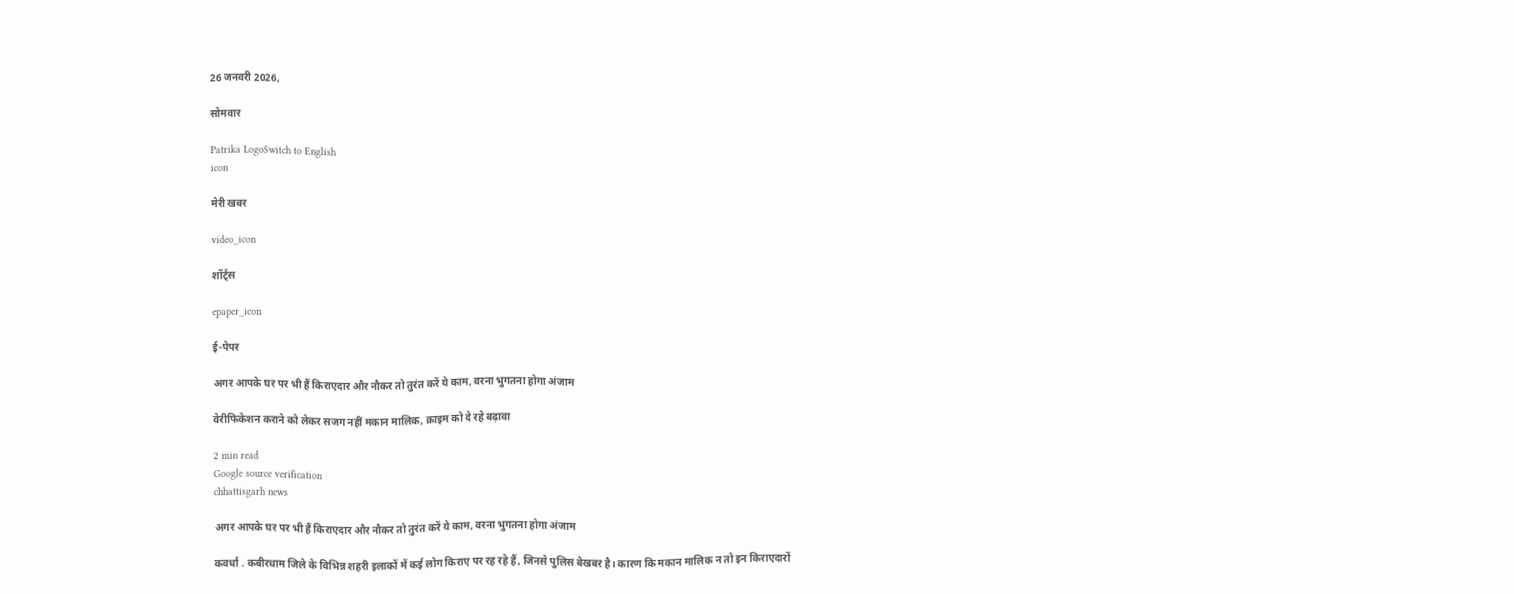26 जनवरी 2026,

सोमवार

Patrika LogoSwitch to English
icon

मेरी खबर

video_icon

शॉर्ट्स

epaper_icon

ई-पेपर

अगर आपके घर पर भी हैं किराएदार और नौकर तो तुरंत करें ये काम, वरना भुगतना होगा अंजाम

वेरीफिकेशन कराने को लेकर सजग नहीं मकान मालिक, क्राइम को दे रहे बढ़ावा

2 min read
Google source verification
chhattisgarh news

अगर आपके घर पर भी हैं किराएदार और नौकर तो तुरंत करें ये काम, वरना भुगतना होगा अंजाम

कवर्धा . कबीरधाम जिले के विभिन्न शहरी इलाकों में कई लोग किराए पर रह रहे हैं, जिनसे पुलिस बेखबर है। कारण कि मकान मालिक न तो इन किराएदारों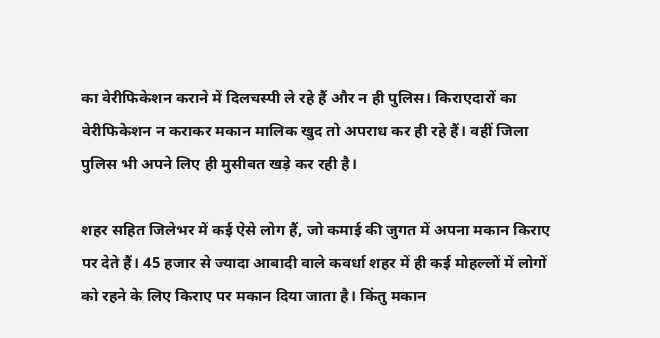का वेरीफिकेशन कराने में दिलचस्पी ले रहे हैं और न ही पुलिस। किराएदारों का वेरीफिकेशन न कराकर मकान मालिक खुद तो अपराध कर ही रहे हैं। वहीं जिला पुलिस भी अपने लिए ही मुसीबत खड़े कर रही है।

शहर सहित जिलेभर में कई ऐसे लोग हैं, जो कमाई की जुगत में अपना मकान किराए पर देते हैं। 45 हजार से ज्यादा आबादी वाले कवर्धा शहर में ही कई मोहल्लों में लोगों को रहने के लिए किराए पर मकान दिया जाता है। किंतु मकान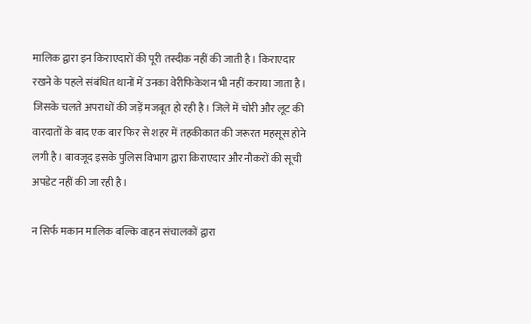मालिक द्वारा इन किराएदारों की पूरी तस्दीक नहीं की जाती है। किराएदार रखने के पहले संबंधित थानों में उनका वेरीफिकेशन भी नहीं कराया जाता है। जिसके चलते अपराधों की जड़ें मजबूत हो रही है। जिले में चोरी और लूट की वारदातों के बाद एक बार फिर से शहर में तहकीकात की जरूरत महसूस होने लगी है। बावजूद इसके पुलिस विभाग द्वारा किराएदार और नौकरों की सूची अपडेट नहीं की जा रही है।

न सिर्फ मकान मालिक बल्कि वाहन संचालकों द्वारा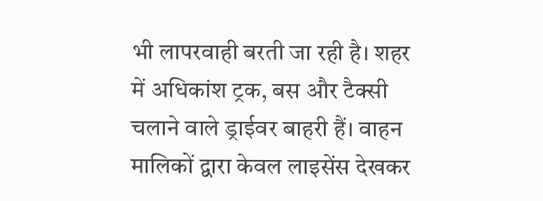भी लापरवाही बरती जा रही है। शहर में अधिकांश ट्रक, बस और टैक्सी चलाने वाले ड्राईवर बाहरी हैं। वाहन मालिकों द्वारा केवल लाइसेंस देखकर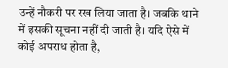उन्हें नौकरी पर रख लिया जाता है। जबकि थाने में इसकी सूचना नहीं दी जाती है। यदि ऐसे में कोई अपराध होता है,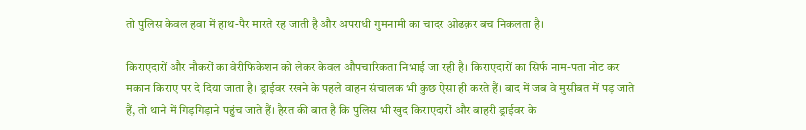तो पुलिस केवल हवा में हाथ-पैर मारते रह जाती है और अपराधी गुमनामी का चादर ओढक़र बच निकलता है।

किराएदारों और नौकरों का वेरीफिकेशन को लेकर केवल औपचारिकता निभाई जा रही है। किराएदारों का सिर्फ नाम-पता नोट कर मकान किराए पर दे दिया जाता है। ड्राईवर रखने के पहले वाहन संचालक भी कुछ ऐसा ही करते हैं। बाद में जब वे मुसीबत में पड़ जाते हैं, तो थाने में गिड़गिड़ाने पहुंच जाते हैं। हैरत की बात है कि पुलिस भी खुद किराएदारों और बाहरी ड्राईवर के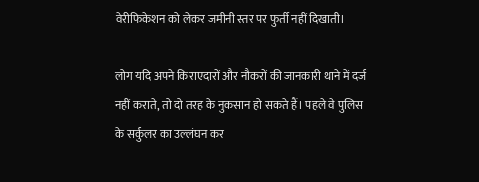वेरीफिकेशन को लेकर जमीनी स्तर पर फुर्ती नहीं दिखाती।

लोग यदि अपने किराएदारों और नौकरों की जानकारी थाने में दर्ज नहीं कराते, तो दो तरह के नुकसान हो सकते हैं। पहले वे पुलिस के सर्कुलर का उल्लंघन कर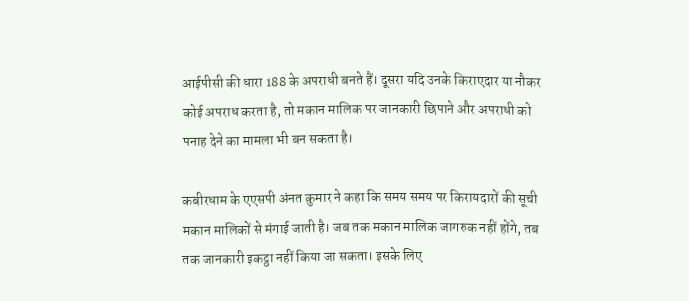आईपीसी की धारा 188 के अपराधी बनते हैं। दूसरा यदि उनके किराएदार या नौकर कोई अपराध करता है, तो मकान मालिक पर जानकारी छिपाने और अपराधी को पनाह देने का मामला भी बन सकता है।

कबीरधाम के एएसपी अंनत कुमार ने कहा कि समय समय पर किरायदारों की सूची मकान मालिकों से मंगाई जाती है। जब तक मकान मालिक जागरुक नहीं होंगे, तब तक जानकारी इकट्ठा नहीं किया जा सकता। इसके लिए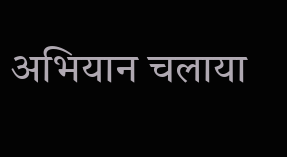अभियान चलाया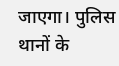जाएगा। पुलिस थानों के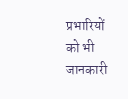प्रभारियों को भी जानकारी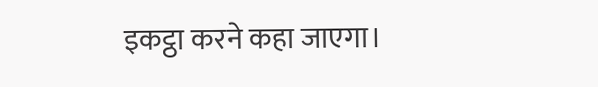इकट्ठा करने कहा जाएगा।